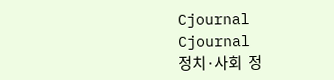Cjournal
Cjournal
정치·사회  정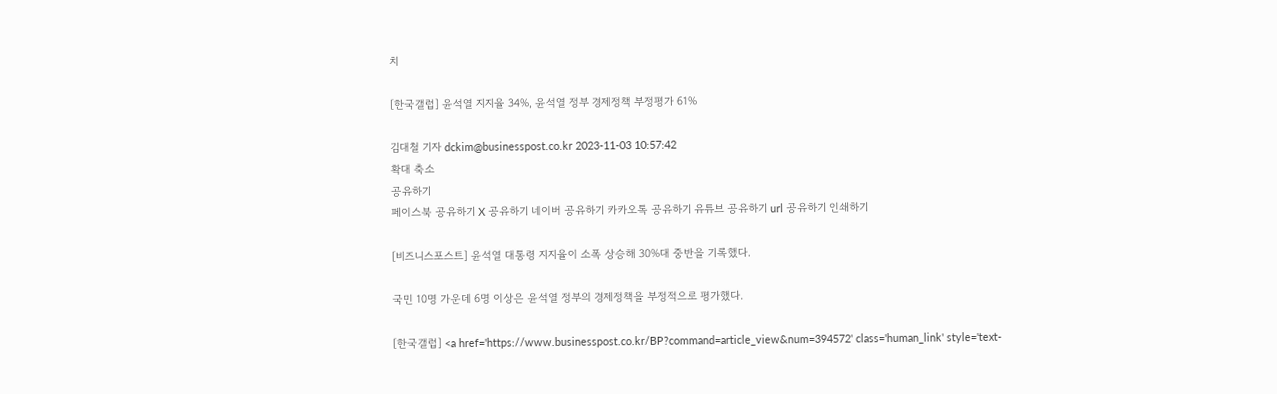치

[한국갤럽] 윤석열 지지율 34%, 윤석열 정부 경제정책 부정평가 61%

김대철 기자 dckim@businesspost.co.kr 2023-11-03 10:57:42
확대 축소
공유하기
페이스북 공유하기 X 공유하기 네이버 공유하기 카카오톡 공유하기 유튜브 공유하기 url 공유하기 인쇄하기

[비즈니스포스트] 윤석열 대통령 지지율이 소폭 상승해 30%대 중반을 기록했다.

국민 10명 가운데 6명 이상은 윤석열 정부의 경제정책을 부정적으로 평가했다.

[한국갤럽] <a href='https://www.businesspost.co.kr/BP?command=article_view&num=394572' class='human_link' style='text-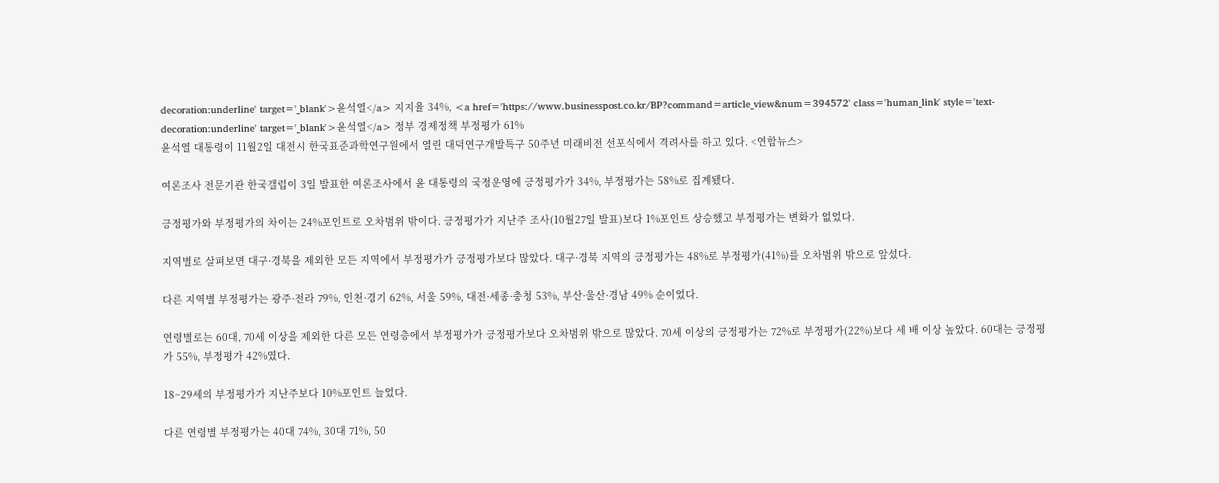decoration:underline' target='_blank'>윤석열</a> 지지율 34%, <a href='https://www.businesspost.co.kr/BP?command=article_view&num=394572' class='human_link' style='text-decoration:underline' target='_blank'>윤석열</a> 정부 경제정책 부정평가 61%
윤석열 대통령이 11월2일 대전시 한국표준과학연구원에서 열린 대덕연구개발특구 50주년 미래비전 선포식에서 격려사를 하고 있다. <연합뉴스>

여론조사 전문기관 한국갤럽이 3일 발표한 여론조사에서 윤 대통령의 국정운영에 긍정평가가 34%, 부정평가는 58%로 집계됐다.

긍정평가와 부정평가의 차이는 24%포인트로 오차범위 밖이다. 긍정평가가 지난주 조사(10월27일 발표)보다 1%포인트 상승했고 부정평가는 변화가 없었다.

지역별로 살펴보면 대구·경북을 제외한 모든 지역에서 부정평가가 긍정평가보다 많았다. 대구·경북 지역의 긍정평가는 48%로 부정평가(41%)를 오차범위 밖으로 앞섰다.

다른 지역별 부정평가는 광주·전라 79%, 인천·경기 62%, 서울 59%, 대전·세종·충청 53%, 부산·울산·경남 49% 순이었다.

연령별로는 60대, 70세 이상을 제외한 다른 모든 연령층에서 부정평가가 긍정평가보다 오차범위 밖으로 많았다. 70세 이상의 긍정평가는 72%로 부정평가(22%)보다 세 배 이상 높았다. 60대는 긍정평가 55%, 부정평가 42%였다.

18~29세의 부정평가가 지난주보다 10%포인트 늘었다.

다른 연령별 부정평가는 40대 74%, 30대 71%, 50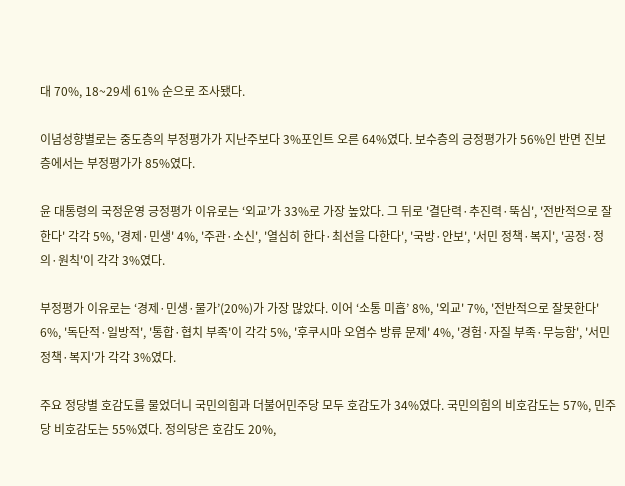대 70%, 18~29세 61% 순으로 조사됐다.

이념성향별로는 중도층의 부정평가가 지난주보다 3%포인트 오른 64%였다. 보수층의 긍정평가가 56%인 반면 진보층에서는 부정평가가 85%였다.

윤 대통령의 국정운영 긍정평가 이유로는 ‘외교’가 33%로 가장 높았다. 그 뒤로 '결단력·추진력·뚝심', '전반적으로 잘한다' 각각 5%, '경제·민생' 4%, '주관·소신', '열심히 한다·최선을 다한다', '국방·안보', '서민 정책·복지', '공정·정의·원칙'이 각각 3%였다.

부정평가 이유로는 ‘경제·민생·물가’(20%)가 가장 많았다. 이어 ‘소통 미흡’ 8%, '외교' 7%, '전반적으로 잘못한다' 6%, '독단적·일방적', '통합·협치 부족'이 각각 5%, '후쿠시마 오염수 방류 문제' 4%, '경험·자질 부족·무능함', '서민 정책·복지'가 각각 3%였다.

주요 정당별 호감도를 물었더니 국민의힘과 더불어민주당 모두 호감도가 34%였다. 국민의힘의 비호감도는 57%, 민주당 비호감도는 55%였다. 정의당은 호감도 20%,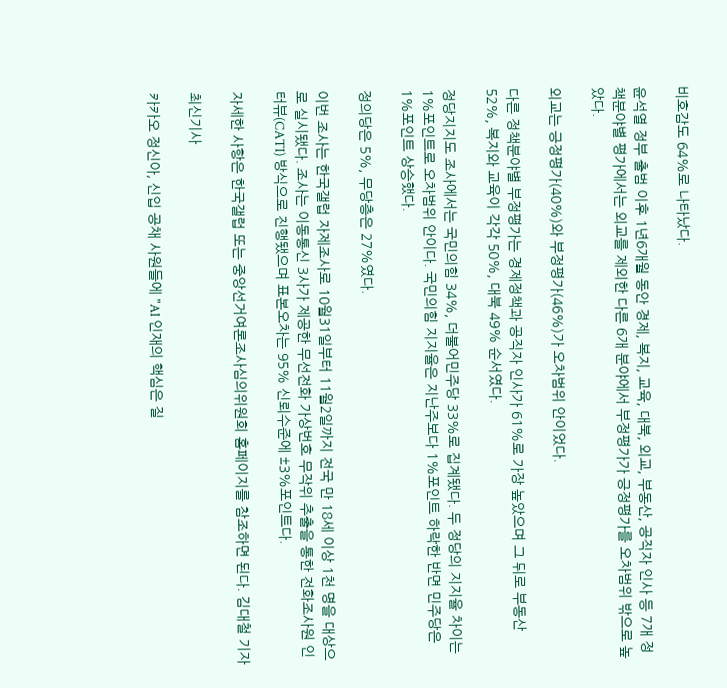비호감도 64%로 나타났다.

윤석열 정부 출범 이후 1년6개월 동안 경제, 복지, 교육, 대북, 외교, 부동산, 공직자 인사 등 7개 정책분야별 평가에서는 외교를 제외한 다른 6개 분야에서 부정평가가 긍정평가를 오차범위 밖으로 높았다.

외교는 긍정평가(40%)와 부정평가(46%)가 오차범위 안이었다.

다른 정책분야별 부정평가는 경제정책과 공직자 인사가 61%로 가장 높았으며 그 뒤로 부동산 52%, 복지와 교육이 각각 50%, 대북 49% 순서였다.

정당지지도 조사에서는 국민의힘 34%, 더불어민주당 33%로 집계됐다. 두 정당의 지지율 차이는 1%포인트로 오차범위 안이다. 국민의힘 지지율은 지난주보다 1%포인트 하락한 반면 민주당은 1%포인트 상승했다.

정의당은 5%, 무당층은 27%였다.

이번 조사는 한국갤럽 자제조사로 10월31일부터 11월2일까지 전국 만 18세 이상 1천 명을 대상으로 실시됐다. 조사는 이동통신 3사가 제공한 무선전화 가상번호 무작위 추출을 통한 전화조사원 인터뷰(CATI) 방식으로 진행됐으며 표본오차는 95% 신뢰수준에 ±3%포인트다.

자세한 사항은 한국갤럽 또는 중앙선거여론조사심의위원회 홈페이지를 참조하면 된다. 김대철 기자

최신기사

카카오 정신아, 신입 공채 사원들에 "AI 인재의 핵심은 질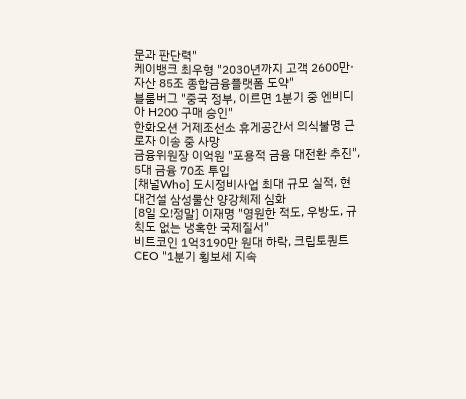문과 판단력"
케이뱅크 최우형 "2030년까지 고객 2600만·자산 85조 종합금융플랫폼 도약"
블룸버그 "중국 정부, 이르면 1분기 중 엔비디아 H200 구매 승인"
한화오션 거제조선소 휴게공간서 의식불명 근로자 이송 중 사망
금융위원장 이억원 "포용적 금융 대전환 추진", 5대 금융 70조 투입
[채널Who] 도시정비사업 최대 규모 실적, 현대건설 삼성물산 양강체제 심화
[8일 오!정말] 이재명 "영원한 적도, 우방도, 규칙도 없는 냉혹한 국제질서"
비트코인 1억3190만 원대 하락, 크립토퀀트 CEO "1분기 횡보세 지속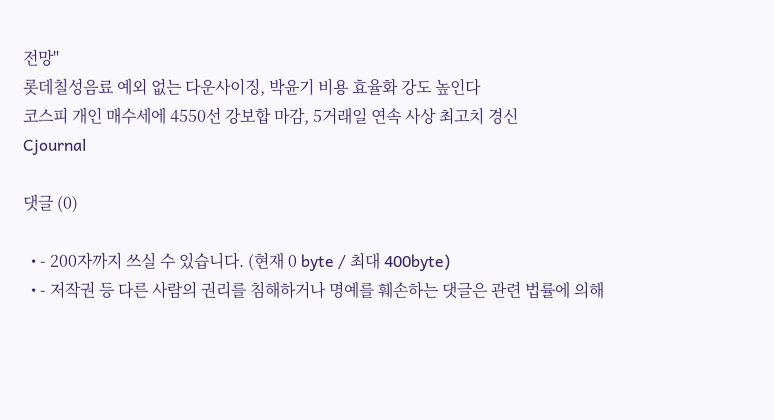전망"
롯데칠성음료 예외 없는 다운사이징, 박윤기 비용 효율화 강도 높인다
코스피 개인 매수세에 4550선 강보합 마감, 5거래일 연속 사상 최고치 경신
Cjournal

댓글 (0)

  • - 200자까지 쓰실 수 있습니다. (현재 0 byte / 최대 400byte)
  • - 저작권 등 다른 사람의 권리를 침해하거나 명예를 훼손하는 댓글은 관련 법률에 의해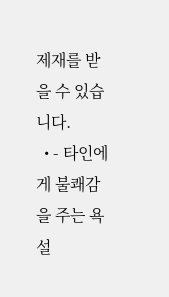제재를 받을 수 있습니다.
  • - 타인에게 불쾌감을 주는 욕설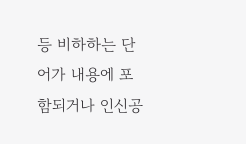등 비하하는 단어가 내용에 포함되거나 인신공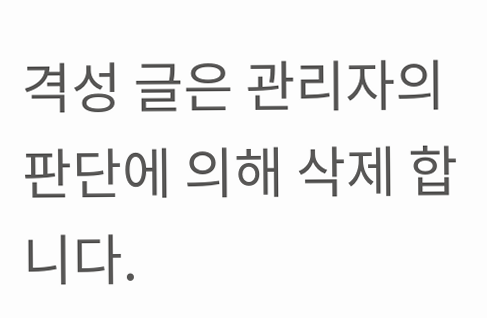격성 글은 관리자의 판단에 의해 삭제 합니다.